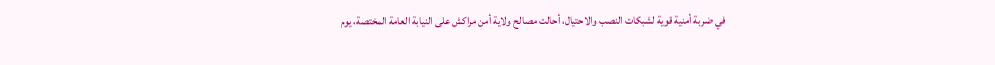في ضربة أمنية قوية لشبكات النصب والاحتيال، أحالت مصالح ولاية أمن مراكش على النيابة العامة المختصة، يوم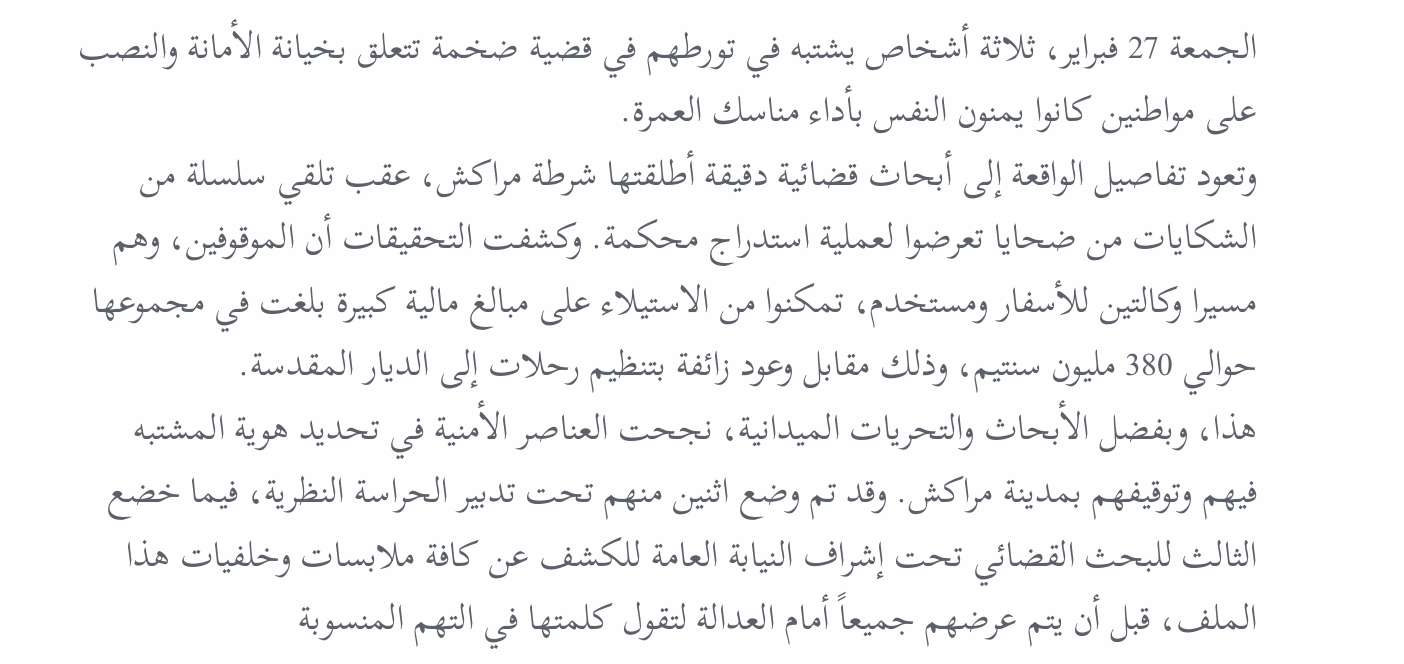الجمعة 27 فبراير، ثلاثة أشخاص يشتبه في تورطهم في قضية ضخمة تتعلق بخيانة الأمانة والنصب على مواطنين كانوا يمنون النفس بأداء مناسك العمرة.
وتعود تفاصيل الواقعة إلى أبحاث قضائية دقيقة أطلقتها شرطة مراكش، عقب تلقي سلسلة من الشكايات من ضحايا تعرضوا لعملية استدراج محكمة. وكشفت التحقيقات أن الموقوفين، وهم مسيرا وكالتين للأسفار ومستخدم، تمكنوا من الاستيلاء على مبالغ مالية كبيرة بلغت في مجموعها حوالي 380 مليون سنتيم، وذلك مقابل وعود زائفة بتنظيم رحلات إلى الديار المقدسة.
هذا، وبفضل الأبحاث والتحريات الميدانية، نجحت العناصر الأمنية في تحديد هوية المشتبه فيهم وتوقيفهم بمدينة مراكش. وقد تم وضع اثنين منهم تحت تدبير الحراسة النظرية، فيما خضع الثالث للبحث القضائي تحت إشراف النيابة العامة للكشف عن كافة ملابسات وخلفيات هذا الملف، قبل أن يتم عرضهم جميعاً أمام العدالة لتقول كلمتها في التهم المنسوبة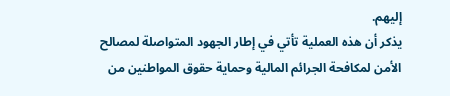إليهم.
يذكر أن هذه العملية تأتي في إطار الجهود المتواصلة لمصالح الأمن لمكافحة الجرائم المالية وحماية حقوق المواطنين من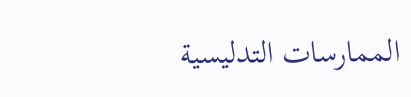الممارسات التدليسية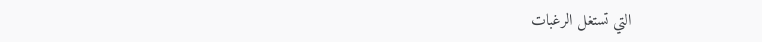التي تستغل الرغبات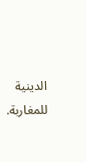الدينية للمغاربة.